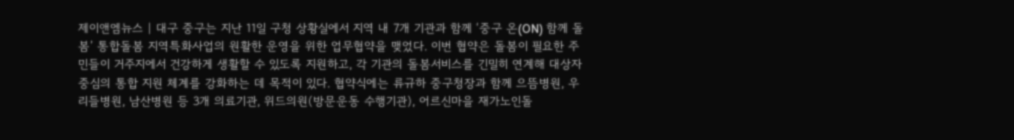제이앤엠뉴스 | 대구 중구는 지난 11일 구청 상황실에서 지역 내 7개 기관과 함께 ‘중구 온(ON) 함께 돌봄’ 통합돌봄 지역특화사업의 원활한 운영을 위한 업무협약을 맺었다. 이번 협약은 돌봄이 필요한 주민들이 거주지에서 건강하게 생활할 수 있도록 지원하고, 각 기관의 돌봄서비스를 긴밀히 연계해 대상자 중심의 통합 지원 체계를 강화하는 데 목적이 있다. 협약식에는 류규하 중구청장과 함께 으뜸병원, 우리들병원, 남산병원 등 3개 의료기관, 위드의원(방문운동 수행기관), 어르신마을 재가노인돌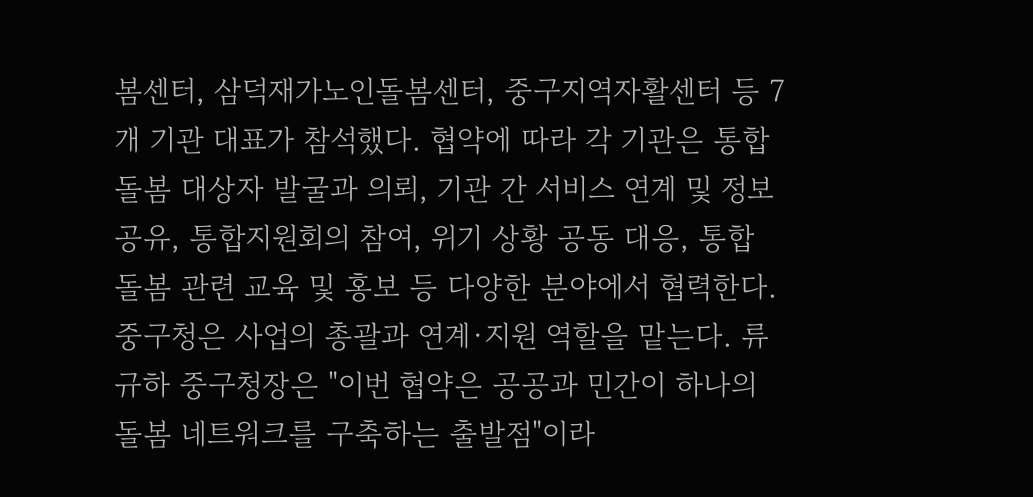봄센터, 삼덕재가노인돌봄센터, 중구지역자활센터 등 7개 기관 대표가 참석했다. 협약에 따라 각 기관은 통합 돌봄 대상자 발굴과 의뢰, 기관 간 서비스 연계 및 정보 공유, 통합지원회의 참여, 위기 상황 공동 대응, 통합 돌봄 관련 교육 및 홍보 등 다양한 분야에서 협력한다. 중구청은 사업의 총괄과 연계·지원 역할을 맡는다. 류규하 중구청장은 "이번 협약은 공공과 민간이 하나의 돌봄 네트워크를 구축하는 출발점"이라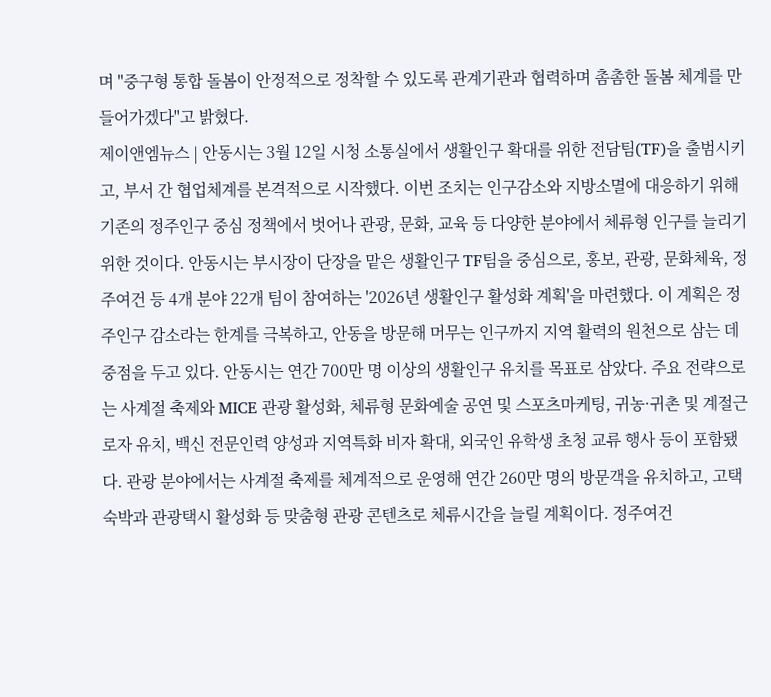며 "중구형 통합 돌봄이 안정적으로 정착할 수 있도록 관계기관과 협력하며 촘촘한 돌봄 체계를 만들어가겠다"고 밝혔다.
제이앤엠뉴스 | 안동시는 3월 12일 시청 소통실에서 생활인구 확대를 위한 전담팀(TF)을 출범시키고, 부서 간 협업체계를 본격적으로 시작했다. 이번 조치는 인구감소와 지방소멸에 대응하기 위해 기존의 정주인구 중심 정책에서 벗어나 관광, 문화, 교육 등 다양한 분야에서 체류형 인구를 늘리기 위한 것이다. 안동시는 부시장이 단장을 맡은 생활인구 TF팀을 중심으로, 홍보, 관광, 문화체육, 정주여건 등 4개 분야 22개 팀이 참여하는 '2026년 생활인구 활성화 계획'을 마련했다. 이 계획은 정주인구 감소라는 한계를 극복하고, 안동을 방문해 머무는 인구까지 지역 활력의 원천으로 삼는 데 중점을 두고 있다. 안동시는 연간 700만 명 이상의 생활인구 유치를 목표로 삼았다. 주요 전략으로는 사계절 축제와 MICE 관광 활성화, 체류형 문화예술 공연 및 스포츠마케팅, 귀농·귀촌 및 계절근로자 유치, 백신 전문인력 양성과 지역특화 비자 확대, 외국인 유학생 초청 교류 행사 등이 포함됐다. 관광 분야에서는 사계절 축제를 체계적으로 운영해 연간 260만 명의 방문객을 유치하고, 고택 숙박과 관광택시 활성화 등 맞춤형 관광 콘텐츠로 체류시간을 늘릴 계획이다. 정주여건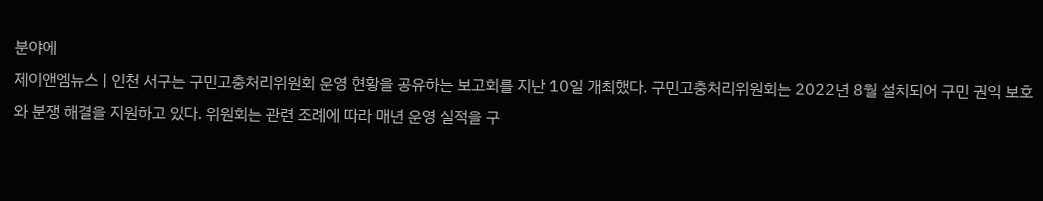분야에
제이앤엠뉴스 | 인천 서구는 구민고충처리위원회 운영 현황을 공유하는 보고회를 지난 10일 개최했다. 구민고충처리위원회는 2022년 8월 설치되어 구민 권익 보호와 분쟁 해결을 지원하고 있다. 위원회는 관련 조례에 따라 매년 운영 실적을 구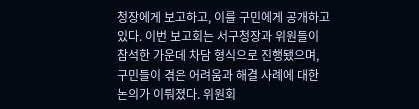청장에게 보고하고, 이를 구민에게 공개하고 있다. 이번 보고회는 서구청장과 위원들이 참석한 가운데 차담 형식으로 진행됐으며, 구민들이 겪은 어려움과 해결 사례에 대한 논의가 이뤄졌다. 위원회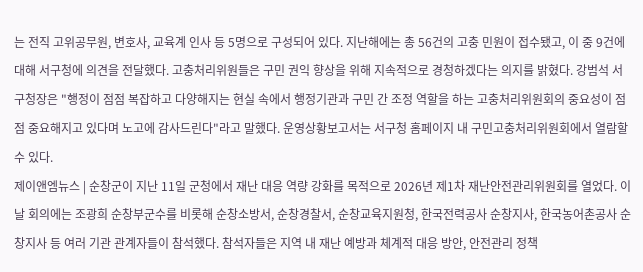는 전직 고위공무원, 변호사, 교육계 인사 등 5명으로 구성되어 있다. 지난해에는 총 56건의 고충 민원이 접수됐고, 이 중 9건에 대해 서구청에 의견을 전달했다. 고충처리위원들은 구민 권익 향상을 위해 지속적으로 경청하겠다는 의지를 밝혔다. 강범석 서구청장은 "행정이 점점 복잡하고 다양해지는 현실 속에서 행정기관과 구민 간 조정 역할을 하는 고충처리위원회의 중요성이 점점 중요해지고 있다며 노고에 감사드린다"라고 말했다. 운영상황보고서는 서구청 홈페이지 내 구민고충처리위원회에서 열람할 수 있다.
제이앤엠뉴스 | 순창군이 지난 11일 군청에서 재난 대응 역량 강화를 목적으로 2026년 제1차 재난안전관리위원회를 열었다. 이날 회의에는 조광희 순창부군수를 비롯해 순창소방서, 순창경찰서, 순창교육지원청, 한국전력공사 순창지사, 한국농어촌공사 순창지사 등 여러 기관 관계자들이 참석했다. 참석자들은 지역 내 재난 예방과 체계적 대응 방안, 안전관리 정책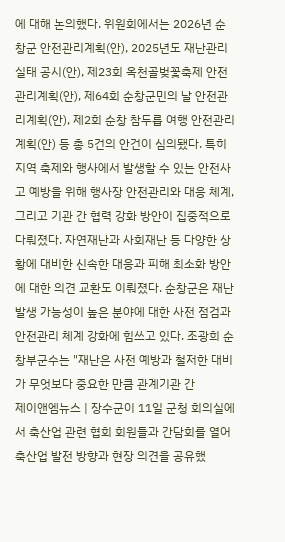에 대해 논의했다. 위원회에서는 2026년 순창군 안전관리계획(안), 2025년도 재난관리 실태 공시(안), 제23회 옥천골벚꽃축제 안전관리계획(안), 제64회 순창군민의 날 안전관리계획(안), 제2회 순창 참두릅 여행 안전관리계획(안) 등 총 5건의 안건이 심의됐다. 특히 지역 축제와 행사에서 발생할 수 있는 안전사고 예방을 위해 행사장 안전관리와 대응 체계, 그리고 기관 간 협력 강화 방안이 집중적으로 다뤄졌다. 자연재난과 사회재난 등 다양한 상황에 대비한 신속한 대응과 피해 최소화 방안에 대한 의견 교환도 이뤄졌다. 순창군은 재난 발생 가능성이 높은 분야에 대한 사전 점검과 안전관리 체계 강화에 힘쓰고 있다. 조광희 순창부군수는 "재난은 사전 예방과 철저한 대비가 무엇보다 중요한 만큼 관계기관 간
제이앤엠뉴스 | 장수군이 11일 군청 회의실에서 축산업 관련 협회 회원들과 간담회를 열어 축산업 발전 방향과 현장 의견을 공유했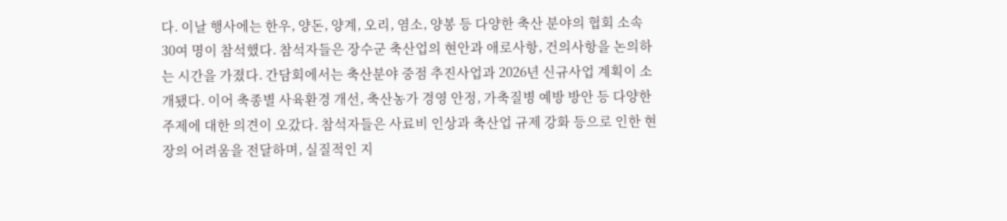다. 이날 행사에는 한우, 양돈, 양계, 오리, 염소, 양봉 등 다양한 축산 분야의 협회 소속 30여 명이 참석했다. 참석자들은 장수군 축산업의 현안과 애로사항, 건의사항을 논의하는 시간을 가졌다. 간담회에서는 축산분야 중점 추진사업과 2026년 신규사업 계획이 소개됐다. 이어 축종별 사육환경 개선, 축산농가 경영 안정, 가축질병 예방 방안 등 다양한 주제에 대한 의견이 오갔다. 참석자들은 사료비 인상과 축산업 규제 강화 등으로 인한 현장의 어려움을 전달하며, 실질적인 지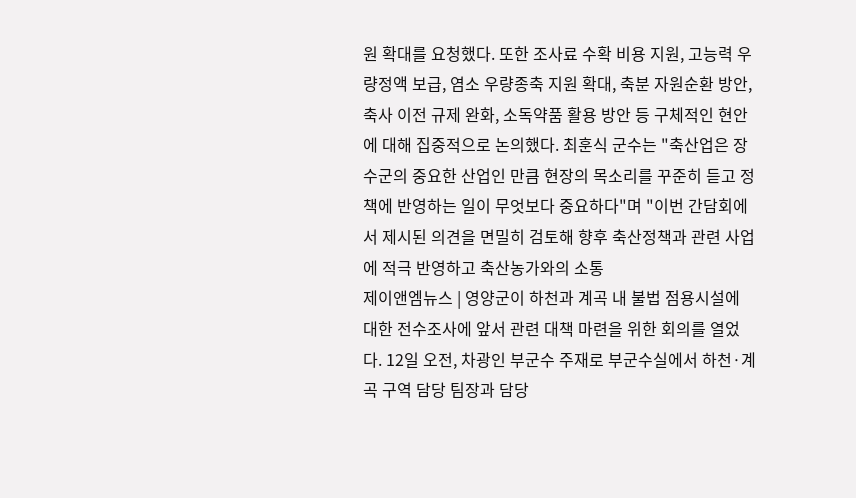원 확대를 요청했다. 또한 조사료 수확 비용 지원, 고능력 우량정액 보급, 염소 우량종축 지원 확대, 축분 자원순환 방안, 축사 이전 규제 완화, 소독약품 활용 방안 등 구체적인 현안에 대해 집중적으로 논의했다. 최훈식 군수는 "축산업은 장수군의 중요한 산업인 만큼 현장의 목소리를 꾸준히 듣고 정책에 반영하는 일이 무엇보다 중요하다"며 "이번 간담회에서 제시된 의견을 면밀히 검토해 향후 축산정책과 관련 사업에 적극 반영하고 축산농가와의 소통
제이앤엠뉴스 | 영양군이 하천과 계곡 내 불법 점용시설에 대한 전수조사에 앞서 관련 대책 마련을 위한 회의를 열었다. 12일 오전, 차광인 부군수 주재로 부군수실에서 하천·계곡 구역 담당 팀장과 담당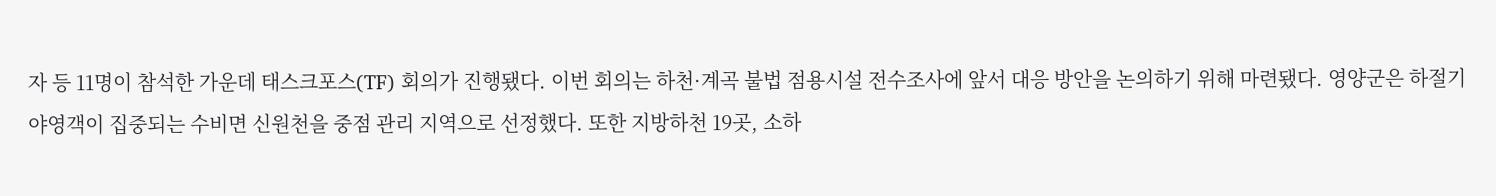자 등 11명이 참석한 가운데 태스크포스(TF) 회의가 진행됐다. 이번 회의는 하천·계곡 불법 점용시설 전수조사에 앞서 대응 방안을 논의하기 위해 마련됐다. 영양군은 하절기 야영객이 집중되는 수비면 신원천을 중점 관리 지역으로 선정했다. 또한 지방하천 19곳, 소하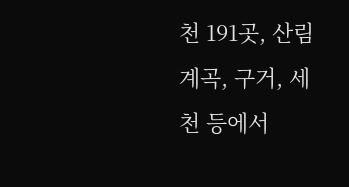천 191곳, 산림계곡, 구거, 세천 등에서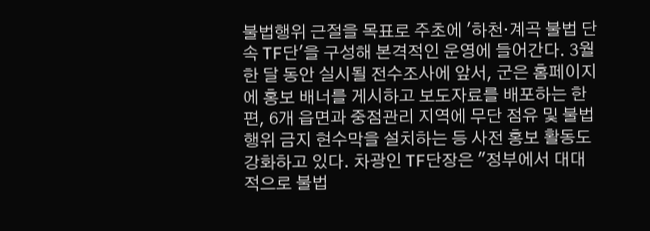불법행위 근절을 목표로 주초에 '하천·계곡 불법 단속 TF단'을 구성해 본격적인 운영에 들어간다. 3월 한 달 동안 실시될 전수조사에 앞서, 군은 홈페이지에 홍보 배너를 게시하고 보도자료를 배포하는 한편, 6개 읍면과 중점관리 지역에 무단 점유 및 불법행위 금지 현수막을 설치하는 등 사전 홍보 활동도 강화하고 있다. 차광인 TF단장은 "정부에서 대대적으로 불법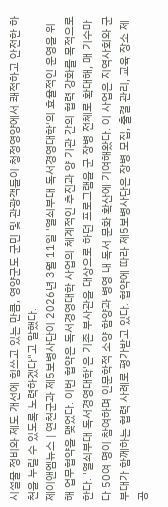시설물 정비와 제도 개선에 힘쓰고 있는 만큼, 영양군도 군민 및 관광객들이 청정영양에서 쾌적하고 안전한 하천을 누릴 수 있도록 노력하겠다"고 말했다.
제이앤엠뉴스 | 연천군과 제5보병사단이 2026년 3월 11일 '열쇠부대 독서경영대학'의 효율적인 운영을 위해 업무협약을 맺었다. 이번 협약은 독서경영대학 사업의 체계적인 추진과 양 기관 간의 협력 강화를 목적으로 한다. '열쇠부대 독서경영대학'은 기존 부사관을 대상으로 하던 프로그램을 군 장병 전체로 확대해, 매 기수마다 50여 명이 참여하며 인문학적 소양 함양과 병영 내 독서 문화 확산에 기여해왔다. 이 사업은 지역사회와 군부대가 함께하는 협력 사례로 평가받고 있다. 협약에 따라 제5보병사단은 장병 모집, 출결 관리, 교육 장소 제공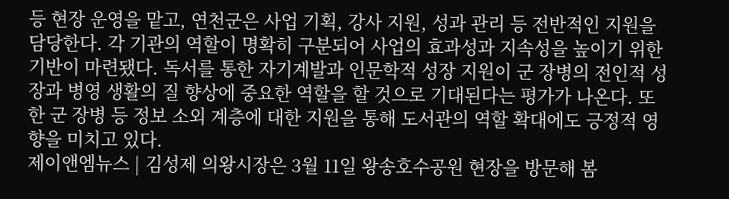등 현장 운영을 맡고, 연천군은 사업 기획, 강사 지원, 성과 관리 등 전반적인 지원을 담당한다. 각 기관의 역할이 명확히 구분되어 사업의 효과성과 지속성을 높이기 위한 기반이 마련됐다. 독서를 통한 자기계발과 인문학적 성장 지원이 군 장병의 전인적 성장과 병영 생활의 질 향상에 중요한 역할을 할 것으로 기대된다는 평가가 나온다. 또한 군 장병 등 정보 소외 계층에 대한 지원을 통해 도서관의 역할 확대에도 긍정적 영향을 미치고 있다.
제이앤엠뉴스 | 김성제 의왕시장은 3월 11일 왕송호수공원 현장을 방문해 봄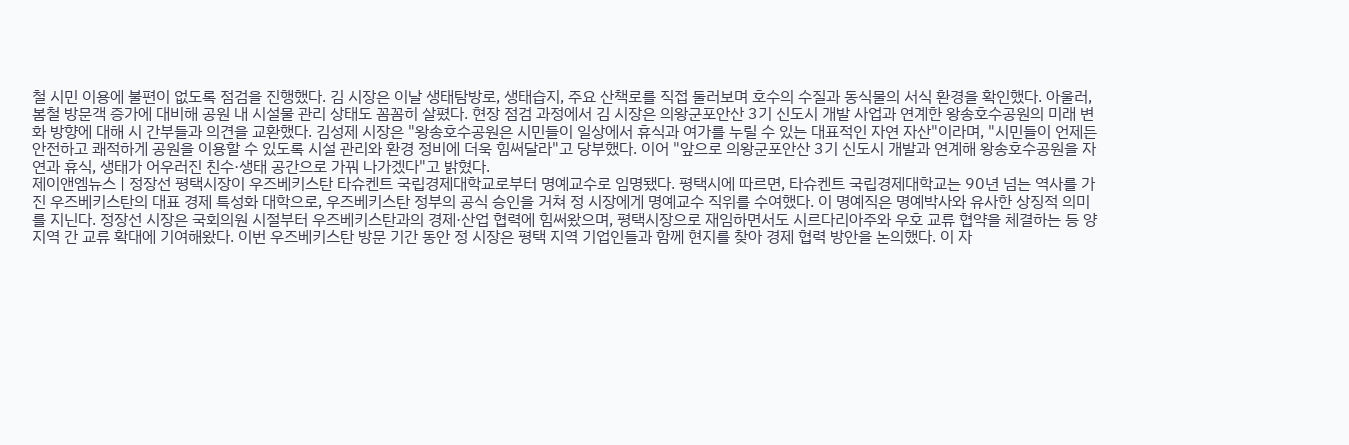철 시민 이용에 불편이 없도록 점검을 진행했다. 김 시장은 이날 생태탐방로, 생태습지, 주요 산책로를 직접 둘러보며 호수의 수질과 동식물의 서식 환경을 확인했다. 아울러, 봄철 방문객 증가에 대비해 공원 내 시설물 관리 상태도 꼼꼼히 살폈다. 현장 점검 과정에서 김 시장은 의왕군포안산 3기 신도시 개발 사업과 연계한 왕송호수공원의 미래 변화 방향에 대해 시 간부들과 의견을 교환했다. 김성제 시장은 "왕송호수공원은 시민들이 일상에서 휴식과 여가를 누릴 수 있는 대표적인 자연 자산"이라며, "시민들이 언제든 안전하고 쾌적하게 공원을 이용할 수 있도록 시설 관리와 환경 정비에 더욱 힘써달라"고 당부했다. 이어 "앞으로 의왕군포안산 3기 신도시 개발과 연계해 왕송호수공원을 자연과 휴식, 생태가 어우러진 친수·생태 공간으로 가꿔 나가겠다"고 밝혔다.
제이앤엠뉴스 | 정장선 평택시장이 우즈베키스탄 타슈켄트 국립경제대학교로부터 명예교수로 임명됐다. 평택시에 따르면, 타슈켄트 국립경제대학교는 90년 넘는 역사를 가진 우즈베키스탄의 대표 경제 특성화 대학으로, 우즈베키스탄 정부의 공식 승인을 거쳐 정 시장에게 명예교수 직위를 수여했다. 이 명예직은 명예박사와 유사한 상징적 의미를 지닌다. 정장선 시장은 국회의원 시절부터 우즈베키스탄과의 경제·산업 협력에 힘써왔으며, 평택시장으로 재임하면서도 시르다리아주와 우호 교류 협약을 체결하는 등 양 지역 간 교류 확대에 기여해왔다. 이번 우즈베키스탄 방문 기간 동안 정 시장은 평택 지역 기업인들과 함께 현지를 찾아 경제 협력 방안을 논의했다. 이 자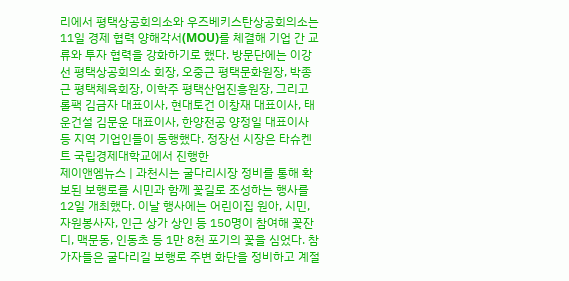리에서 평택상공회의소와 우즈베키스탄상공회의소는 11일 경제 협력 양해각서(MOU)를 체결해 기업 간 교류와 투자 협력을 강화하기로 했다. 방문단에는 이강선 평택상공회의소 회장, 오중근 평택문화원장, 박종근 평택체육회장, 이학주 평택산업진흥원장, 그리고 롤팩 김금자 대표이사, 현대토건 이창재 대표이사, 태운건설 김문운 대표이사, 한양전공 양정일 대표이사 등 지역 기업인들이 동행했다. 정장선 시장은 타슈켄트 국립경제대학교에서 진행한
제이앤엠뉴스 | 과천시는 굴다리시장 정비를 통해 확보된 보행로를 시민과 함께 꽃길로 조성하는 행사를 12일 개최했다. 이날 행사에는 어린이집 원아, 시민, 자원봉사자, 인근 상가 상인 등 150명이 참여해 꽃잔디, 맥문동, 인동초 등 1만 8천 포기의 꽃을 심었다. 참가자들은 굴다리길 보행로 주변 화단을 정비하고 계절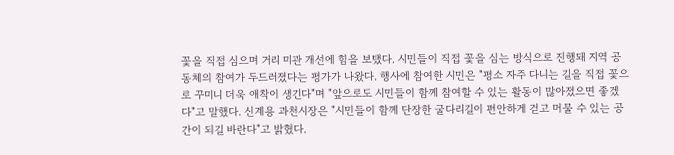꽃을 직접 심으며 거리 미관 개선에 힘을 보탰다. 시민들이 직접 꽃을 심는 방식으로 진행돼 지역 공동체의 참여가 두드러졌다는 평가가 나왔다. 행사에 참여한 시민은 "평소 자주 다니는 길을 직접 꽃으로 꾸미니 더욱 애착이 생긴다"며 "앞으로도 시민들이 함께 참여할 수 있는 활동이 많아졌으면 좋겠다"고 말했다. 신계용 과천시장은 "시민들이 함께 단장한 굴다리길이 편안하게 걷고 머물 수 있는 공간이 되길 바란다"고 밝혔다.